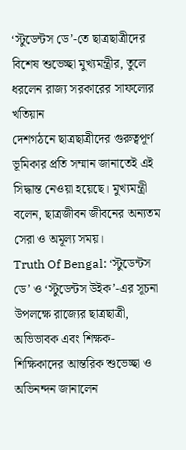‘স্টুডেন্টস ডে’-তে ছাত্রছাত্রীদের বিশেষ শুভেচ্ছা মুখ্যমন্ত্রীর, তুলে ধরলেন রাজ্য সরকারের সাফল্যের খতিয়ান
দেশগঠনে ছাত্রছাত্রীদের গুরুত্বপূর্ণ ভূমিকার প্রতি সম্মান জানাতেই এই সিদ্ধান্ত নেওয়া হয়েছে। মুখ্যমন্ত্রী বলেন, ছাত্রজীবন জীবনের অন্যতম সেরা ও অমূল্য সময়।
Truth Of Bengal: ‘স্টুডেন্টস ডে’ ও ‘স্টুডেন্টস উইক’-এর সূচনা উপলক্ষে রাজ্যের ছাত্রছাত্রী, অভিভাবক এবং শিক্ষক-শিক্ষিকাদের আন্তরিক শুভেচ্ছা ও অভিনন্দন জানালেন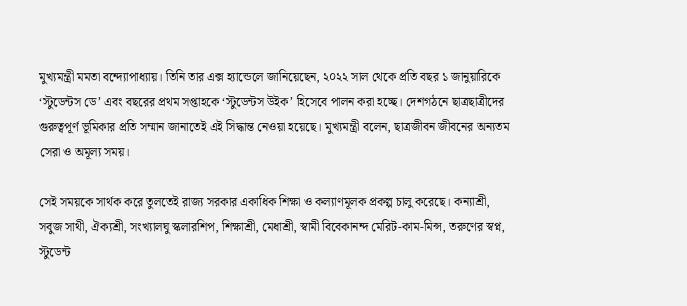মুখ্যমন্ত্রী মমতা বন্দ্যোপাধ্যায়। তিনি তার এক্স হ্যান্ডেলে জানিয়েছেন, ২০২২ সাল থেকে প্রতি বছর ১ জানুয়ারিকে ‘স্টুডেন্টস ডে’ এবং বছরের প্রথম সপ্তাহকে ‘স্টুডেন্টস উইক’ হিসেবে পালন করা হচ্ছে। দেশগঠনে ছাত্রছাত্রীদের গুরুত্বপূর্ণ ভূমিকার প্রতি সম্মান জানাতেই এই সিদ্ধান্ত নেওয়া হয়েছে। মুখ্যমন্ত্রী বলেন, ছাত্রজীবন জীবনের অন্যতম সেরা ও অমূল্য সময়।

সেই সময়কে সার্থক করে তুলতেই রাজ্য সরকার একাধিক শিক্ষা ও কল্যাণমূলক প্রকল্প চালু করেছে। কন্যাশ্রী, সবুজ সাথী, ঐক্যশ্রী, সংখ্যালঘু স্কলারশিপ, শিক্ষাশ্রী, মেধাশ্রী, স্বামী বিবেকানন্দ মেরিট-কাম-মিন্স, তরুণের স্বপ্ন, স্টুডেন্ট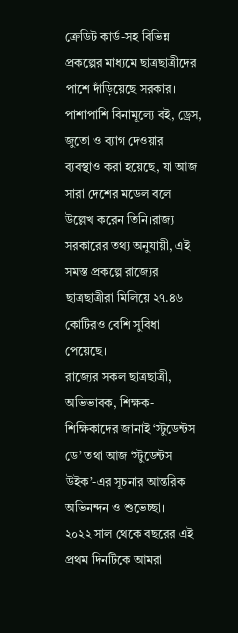ক্রেডিট কার্ড-সহ বিভিন্ন প্রকল্পের মাধ্যমে ছাত্রছাত্রীদের পাশে দাঁড়িয়েছে সরকার। পাশাপাশি বিনামূল্যে বই, ড্রেস, জুতো ও ব্যাগ দেওয়ার ব্যবস্থাও করা হয়েছে, যা আজ সারা দেশের মডেল বলে উল্লেখ করেন তিনি।রাজ্য সরকারের তথ্য অনুযায়ী, এই সমস্ত প্রকল্পে রাজ্যের ছাত্রছাত্রীরা মিলিয়ে ২৭.৪৬ কোটিরও বেশি সুবিধা পেয়েছে।
রাজ্যের সকল ছাত্রছাত্রী, অভিভাবক, শিক্ষক-শিক্ষিকাদের জানাই ‘স্টুডেন্টস ডে’ তথা আজ ‘স্টুডেন্টস উইক’-এর সূচনার আন্তরিক অভিনন্দন ও শুভেচ্ছা।
২০২২ সাল থেকে বছরের এই প্রথম দিনটিকে আমরা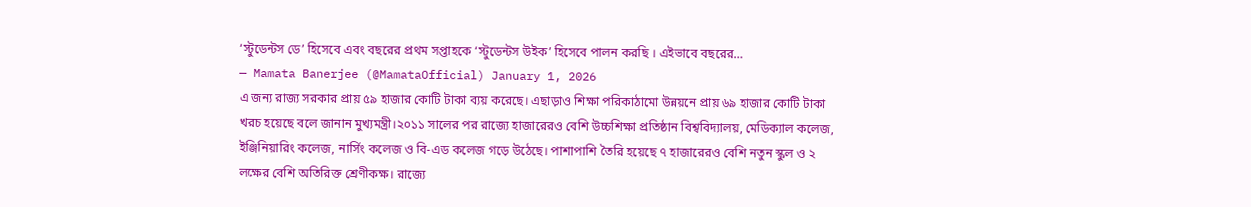‘স্টুডেন্টস ডে’ হিসেবে এবং বছরের প্রথম সপ্তাহকে ‘স্টুডেন্টস উইক’ হিসেবে পালন করছি । এইভাবে বছরের…
— Mamata Banerjee (@MamataOfficial) January 1, 2026
এ জন্য রাজ্য সরকার প্রায় ৫৯ হাজার কোটি টাকা ব্যয় করেছে। এছাড়াও শিক্ষা পরিকাঠামো উন্নয়নে প্রায় ৬৯ হাজার কোটি টাকা খরচ হয়েছে বলে জানান মুখ্যমন্ত্রী।২০১১ সালের পর রাজ্যে হাজারেরও বেশি উচ্চশিক্ষা প্রতিষ্ঠান বিশ্ববিদ্যালয়, মেডিক্যাল কলেজ, ইঞ্জিনিয়ারিং কলেজ, নার্সিং কলেজ ও বি-এড কলেজ গড়ে উঠেছে। পাশাপাশি তৈরি হয়েছে ৭ হাজারেরও বেশি নতুন স্কুল ও ২ লক্ষের বেশি অতিরিক্ত শ্রেণীকক্ষ। রাজ্যে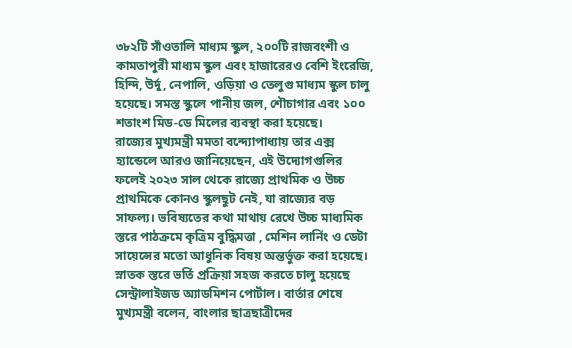৩৮২টি সাঁওতালি মাধ্যম স্কুল, ২০০টি রাজবংশী ও কামতাপুরী মাধ্যম স্কুল এবং হাজারেরও বেশি ইংরেজি, হিন্দি, উর্দু, নেপালি, ওড়িয়া ও তেলুগু মাধ্যম স্কুল চালু হয়েছে। সমস্ত স্কুলে পানীয় জল, শৌচাগার এবং ১০০ শতাংশ মিড-ডে মিলের ব্যবস্থা করা হয়েছে।
রাজ্যের মুখ্যমন্ত্রী মমতা বন্দ্যোপাধ্যায় তার এক্স হ্যান্ডেলে আরও জানিয়েছেন, এই উদ্যোগগুলির ফলেই ২০২৩ সাল থেকে রাজ্যে প্রাথমিক ও উচ্চ প্রাথমিকে কোনও স্কুলছুট নেই, যা রাজ্যের বড় সাফল্য। ভবিষ্যতের কথা মাথায় রেখে উচ্চ মাধ্যমিক স্তরে পাঠক্রমে কৃত্রিম বুদ্ধিমত্তা , মেশিন লার্নিং ও ডেটা সায়েন্সের মতো আধুনিক বিষয় অন্তর্ভুক্ত করা হয়েছে। স্নাতক স্তরে ভর্তি প্রক্রিয়া সহজ করতে চালু হয়েছে সেন্ট্রালাইজড অ্যাডমিশন পোর্টাল। বার্তার শেষে মুখ্যমন্ত্রী বলেন, বাংলার ছাত্রছাত্রীদের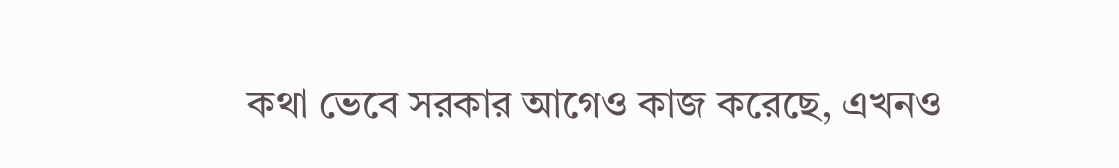কথা ভেবে সরকার আগেও কাজ করেছে, এখনও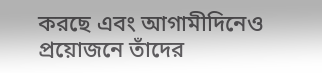করছে এবং আগামীদিনেও প্রয়োজনে তাঁদের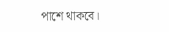পাশে থাকবে।